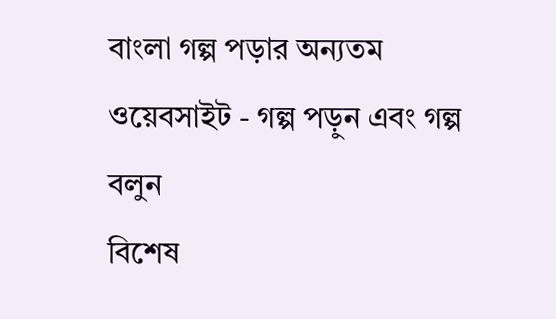বাংলা গল্প পড়ার অন্যতম ওয়েবসাইট - গল্প পড়ুন এবং গল্প বলুন
বিশেষ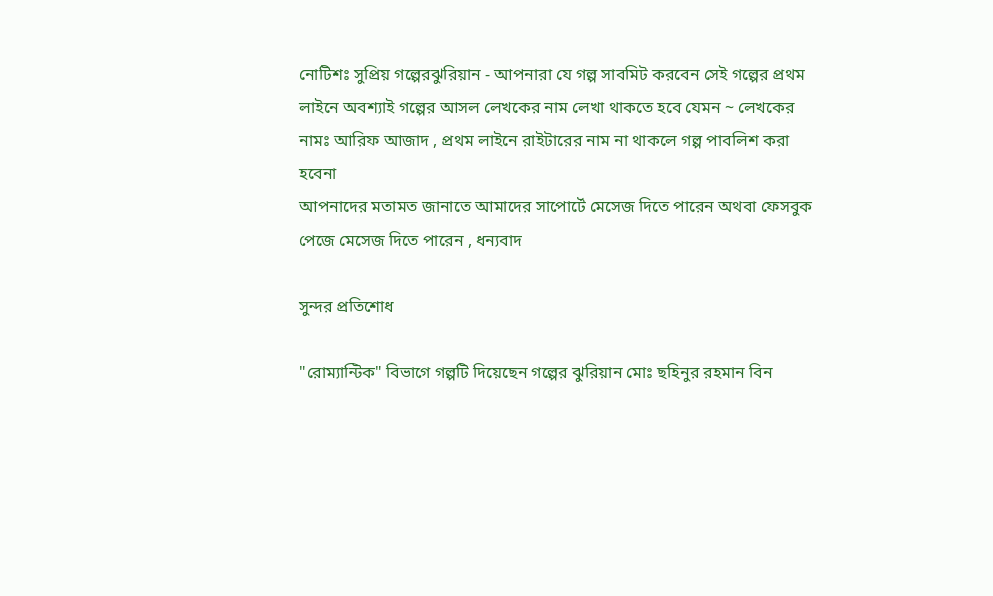নোটিশঃ সুপ্রিয় গল্পেরঝুরিয়ান - আপনারা যে গল্প সাবমিট করবেন সেই গল্পের প্রথম লাইনে অবশ্যাই গল্পের আসল লেখকের নাম লেখা থাকতে হবে যেমন ~ লেখকের নামঃ আরিফ আজাদ , প্রথম লাইনে রাইটারের নাম না থাকলে গল্প পাবলিশ করা হবেনা
আপনাদের মতামত জানাতে আমাদের সাপোর্টে মেসেজ দিতে পারেন অথবা ফেসবুক পেজে মেসেজ দিতে পারেন , ধন্যবাদ

সুন্দর প্রতিশোধ

"রোম্যান্টিক" বিভাগে গল্পটি দিয়েছেন গল্পের ঝুরিয়ান মোঃ ছহিনুর রহমান বিন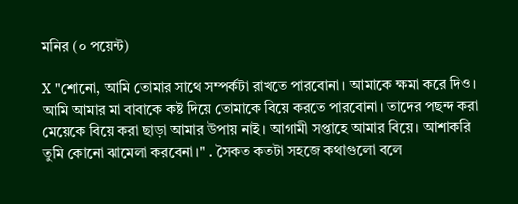মনির (০ পয়েন্ট)

X "শোনো, আমি তোমার সাথে সম্পর্কটা রাখতে পারবোনা। আমাকে ক্ষমা করে দিও। আমি আমার মা বাবাকে কষ্ট দিয়ে তোমাকে বিয়ে করতে পারবোনা। তাদের পছন্দ করা মেয়েকে বিয়ে করা ছাড়া আমার উপায় নাই। আগামী সপ্তাহে আমার বিয়ে। আশাকরি তুমি কোনো ঝামেলা করবেনা।" . সৈকত কতটা সহজে কথাগুলো বলে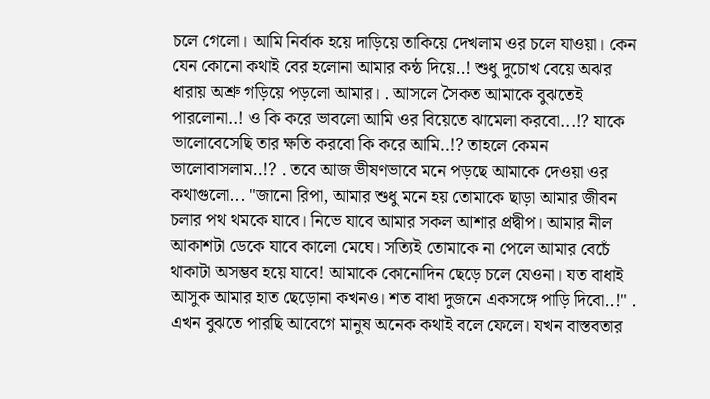চলে গেলো। আমি নির্বাক হয়ে দাড়িয়ে তাকিয়ে দেখলাম ওর চলে যাওয়া। কেন যেন কোনো কথাই বের হলোনা আমার কন্ঠ দিয়ে..! শুধু দুচোখ বেয়ে অঝর ধারায় অশ্রু গড়িয়ে পড়লো আমার। . আসলে সৈকত আমাকে বুঝতেই পারলোনা..! ও কি করে ভাবলো আমি ওর বিয়েতে ঝামেলা করবো...!? যাকে ভালোবেসেছি তার ক্ষতি করবো কি করে আমি..!? তাহলে কেমন ভালোবাসলাম..!? . তবে আজ ভীষণভাবে মনে পড়ছে আমাকে দেওয়া ওর কথাগুলো... "জানো রিপা, আমার শুধু মনে হয় তোমাকে ছাড়া আমার জীবন চলার পথ থমকে যাবে। নিভে যাবে আমার সকল আশার প্রদ্বীপ। আমার নীল আকাশটা ডেকে যাবে কালো মেঘে। সত্যিই তোমাকে না পেলে আমার বেচেঁ থাকাটা অসম্ভব হয়ে যাবে! আমাকে কোনোদিন ছেড়ে চলে যেওনা। যত বাধাই আসুক আমার হাত ছেড়োনা কখনও। শত বাধা দুজনে একসঙ্গে পাড়ি দিবো..!" . এখন বুঝতে পারছি আবেগে মানুষ অনেক কথাই বলে ফেলে। যখন বাস্তবতার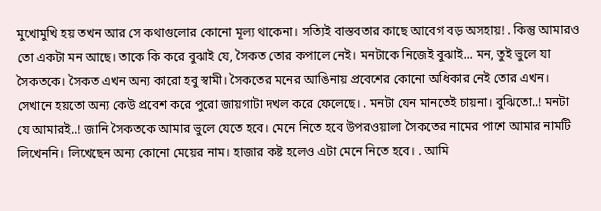মুখোমুখি হয় তখন আর সে কথাগুলোর কোনো মূল্য থাকেনা। সত্যিই বাস্তবতার কাছে আবেগ বড় অসহায়! . কিন্তু আমারও তো একটা মন আছে। তাকে কি করে বুঝাই যে, সৈকত তোর কপালে নেই। মনটাকে নিজেই বুঝাই... মন, তুই ভুলে যা সৈকতকে। সৈকত এখন অন্য কারো হবু স্বামী। সৈকতের মনের আঙিনায় প্রবেশের কোনো অধিকার নেই তোর এখন। সেখানে হয়তো অন্য কেউ প্রবেশ করে পুরো জায়গাটা দখল করে ফেলেছে। . মনটা যেন মানতেই চায়না। বুঝিতো..! মনটা যে আমারই..! জানি সৈকতকে আমার ভুলে যেতে হবে। মেনে নিতে হবে উপরওয়ালা সৈকতের নামের পাশে আমার নামটি লিখেননি। লিখেছেন অন্য কোনো মেয়ের নাম। হাজার কষ্ট হলেও এটা মেনে নিতে হবে। . আমি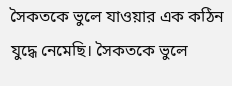সৈকতকে ভুলে যাওয়ার এক কঠিন যুদ্ধে নেমেছি। সৈকতকে ভুলে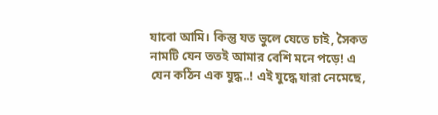যাবো আমি। কিন্তু যত ভুলে যেতে চাই, সৈকত নামটি যেন ততই আমার বেশি মনে পড়ে! এ যেন কঠিন এক যুদ্ধ..! এই যুদ্ধে যারা নেমেছে,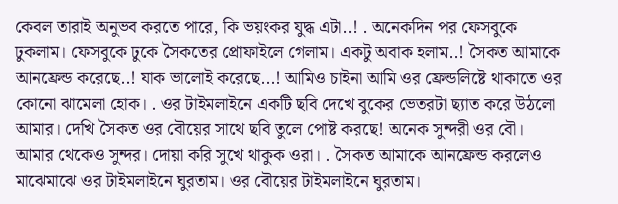কেবল তারাই অনুভব করতে পারে, কি ভয়ংকর যুদ্ধ এটা..! . অনেকদিন পর ফেসবুকে ঢুকলাম। ফেসবুকে ঢুকে সৈকতের প্রোফাইলে গেলাম। একটু অবাক হলাম..! সৈকত আমাকে আনফ্রেন্ড করেছে..! যাক ভালোই করেছে...! আমিও চাইনা আমি ওর ফ্রেন্ডলিষ্টে থাকাতে ওর কোনো ঝামেলা হোক। . ওর টাইমলাইনে একটি ছবি দেখে বুকের ভেতরটা ছ্যাত করে উঠলো আমার। দেখি সৈকত ওর বৌয়ের সাথে ছবি তুলে পোষ্ট করছে! অনেক সুন্দরী ওর বৌ। আমার থেকেও সুন্দর। দোয়া করি সুখে থাকুক ওরা। . সৈকত আমাকে আনফ্রেন্ড করলেও মাঝেমাঝে ওর টাইমলাইনে ঘুরতাম। ওর বৌয়ের টাইমলাইনে ঘুরতাম।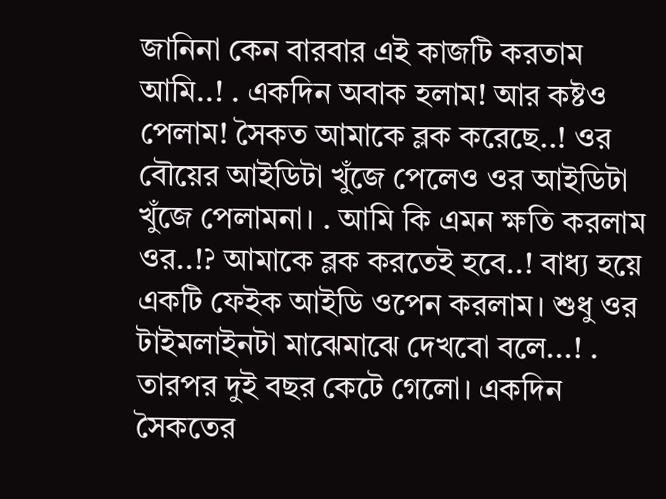জানিনা কেন বারবার এই কাজটি করতাম আমি..! . একদিন অবাক হলাম! আর কষ্টও পেলাম! সৈকত আমাকে ব্লক করেছে..! ওর বৌয়ের আইডিটা খুঁজে পেলেও ওর আইডিটা খুঁজে পেলামনা। . আমি কি এমন ক্ষতি করলাম ওর..!? আমাকে ব্লক করতেই হবে..! বাধ্য হয়ে একটি ফেইক আইডি ওপেন করলাম। শুধু ওর টাইমলাইনটা মাঝেমাঝে দেখবো বলে...! . তারপর দুই বছর কেটে গেলো। একদিন সৈকতের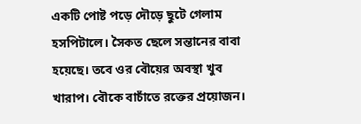একটি পোষ্ট পড়ে দৌড়ে ছুটে গেলাম হসপিটালে। সৈকত ছেলে সন্তানের বাবা হয়েছে। তবে ওর বৌয়ের অবস্থা খুব খারাপ। বৌকে বাচাঁতে রক্তের প্রয়োজন।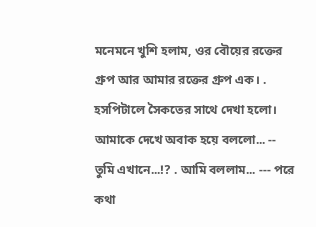মনেমনে খুশি হলাম, ওর বৌয়ের রক্তের গ্রুপ আর আমার রক্তের গ্রুপ এক। . হসপিটালে সৈকতের সাথে দেখা হলো। আমাকে দেখে অবাক হয়ে বললো... -- তুমি এখানে...!? . আমি বললাম... --- পরে কথা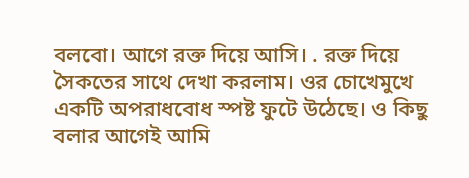বলবো। আগে রক্ত দিয়ে আসি। . রক্ত দিয়ে সৈকতের সাথে দেখা করলাম। ওর চোখেমুখে একটি অপরাধবোধ স্পষ্ট ফুটে উঠেছে। ও কিছু বলার আগেই আমি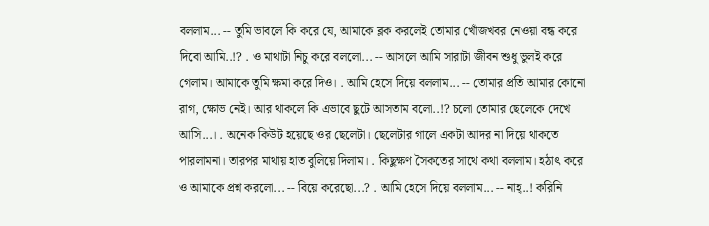বললাম... -- তুমি ভাবলে কি করে যে, আমাকে ব্লক করলেই তোমার খোঁজখবর নেওয়া বন্ধ করে দিবো আমি..!? . ও মাথাটা নিচু করে বললো... -- আসলে আমি সারাটা জীবন শুধু ভুলই করে গেলাম। আমাকে তুমি ক্ষমা করে দিও। . আমি হেসে দিয়ে বললাম... -- তোমার প্রতি আমার কোনো রাগ, ক্ষোভ নেই। আর থাকলে কি এভাবে ছুটে আসতাম বলো..!? চলো তোমার ছেলেকে দেখে আসি...। . অনেক কিউট হয়েছে ওর ছেলেটা। ছেলেটার গালে একটা আদর না দিয়ে থাকতে পারলামনা। তারপর মাথায় হাত বুলিয়ে দিলাম। . কিছুক্ষণ সৈকতের সাথে কথা বললাম। হঠাৎ করে ও আমাকে প্রশ্ন করলো... -- বিয়ে করেছো...? . আমি হেসে দিয়ে বললাম... -- নাহ্..! করিনি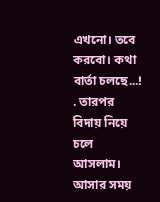এখনো। তবে করবো। কথা বার্তা চলছে...! . তারপর বিদায় নিয়ে চলে আসলাম। আসার সময়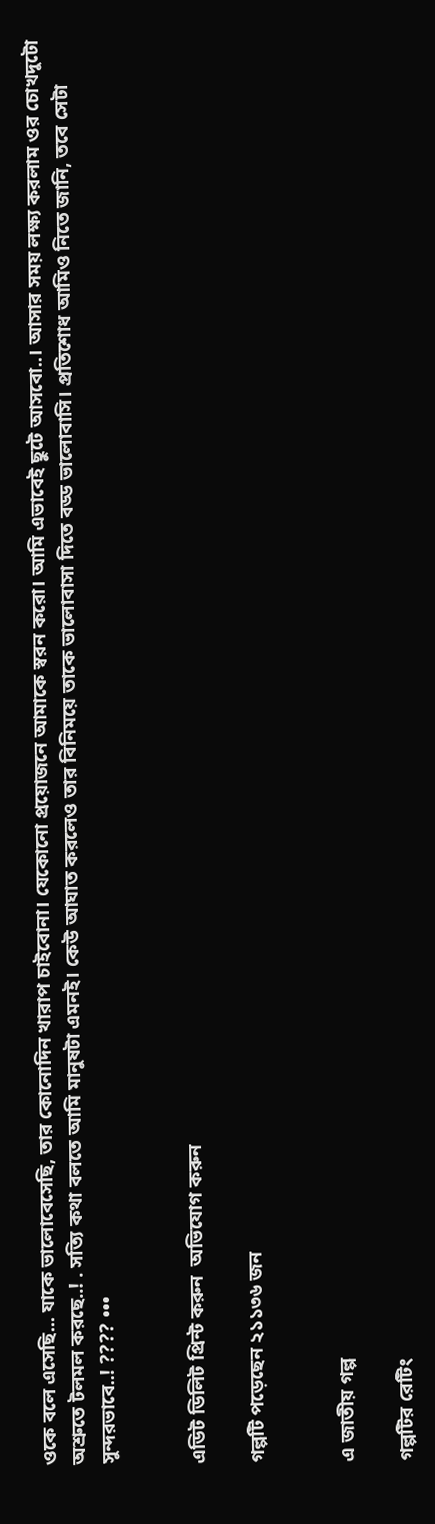ওকে বলে এসেছি... যাকে ভালোবেসেছি, তার কোনোদিন খারাপ চাইবোনা। যেকোনো প্রয়োজনে আমাকে স্বরন করো। আমি এভাবেই ছুটে আসবো..। আসার সময় লক্ষ্য করলাম ওর চোখদুটো অশ্রুতে টলমল করছে..! . সত্যি কথা বলতে আমি মানুষটা এমনই। কেউ আঘাত করলেও তার বিনিময়ে তাকে ভালোবাসা দিতে বড্ড ভালোবাসি। প্রতিশোধ আমিও নিতে জানি, তবে সেটা সুন্দরভাবে..! ???? •••


এডিট ডিলিট প্রিন্ট করুন  অভিযোগ করুন

গল্পটি পড়েছেন ২১১৩৬ জন


এ জাতীয় গল্প

গল্পটির রেটিং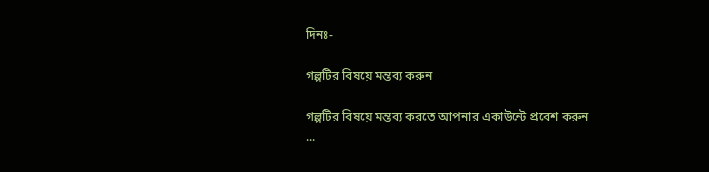দিনঃ-

গল্পটির বিষয়ে মন্তব্য করুন

গল্পটির বিষয়ে মন্তব্য করতে আপনার একাউন্টে প্রবেশ করুন ...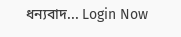ধন্যবাদ... Login Now